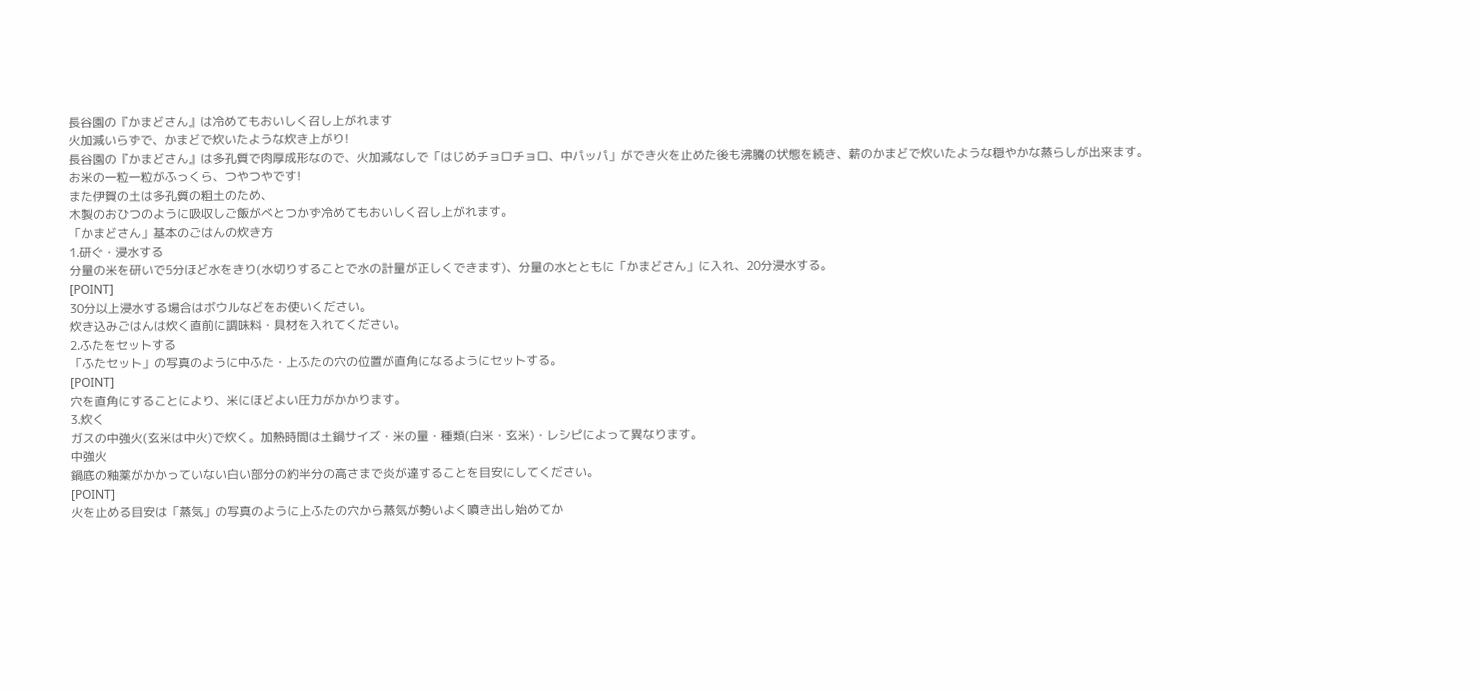長谷園の『かまどさん』は冷めてもおいしく召し上がれます
火加減いらずで、かまどで炊いたような炊き上がり!
長谷園の『かまどさん』は多孔質で肉厚成形なので、火加減なしで「はじめチョロチョロ、中パッパ」ができ火を止めた後も沸騰の状態を続き、薪のかまどで炊いたような穏やかな蒸らしが出来ます。
お米の一粒一粒がふっくら、つやつやです!
また伊賀の土は多孔質の粗土のため、
木製のおひつのように吸収しご飯がべとつかず冷めてもおいしく召し上がれます。
「かまどさん」基本のごはんの炊き方
1.研ぐ・浸水する
分量の米を研いで5分ほど水をきり(水切りすることで水の計量が正しくできます)、分量の水とともに「かまどさん」に入れ、20分浸水する。
[POINT]
30分以上浸水する場合はボウルなどをお使いください。
炊き込みごはんは炊く直前に調味料・具材を入れてください。
2.ふたをセットする
「ふたセット」の写真のように中ふた・上ふたの穴の位置が直角になるようにセットする。
[POINT]
穴を直角にすることにより、米にほどよい圧力がかかります。
3.炊く
ガスの中強火(玄米は中火)で炊く。加熱時間は土鍋サイズ・米の量・種類(白米・玄米)・レシピによって異なります。
中強火
鍋底の釉薬がかかっていない白い部分の約半分の高さまで炎が達することを目安にしてください。
[POINT]
火を止める目安は「蒸気」の写真のように上ふたの穴から蒸気が勢いよく噴き出し始めてか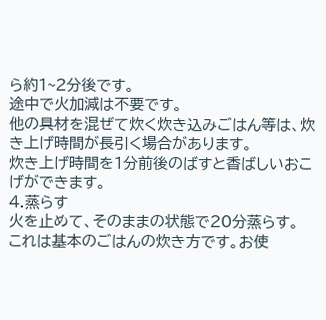ら約1~2分後です。
途中で火加減は不要です。
他の具材を混ぜて炊く炊き込みごはん等は、炊き上げ時間が長引く場合があります。
炊き上げ時間を1分前後のばすと香ばしいおこげができます。
4.蒸らす
火を止めて、そのままの状態で20分蒸らす。
これは基本のごはんの炊き方です。お使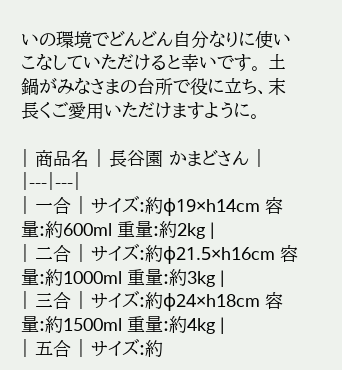いの環境でどんどん自分なりに使いこなしていただけると幸いです。 土鍋がみなさまの台所で役に立ち、末長くご愛用いただけますように。

| 商品名 | 長谷園 かまどさん |
|---|---|
| 一合 | サイズ:約φ19×h14cm 容量:約600ml 重量:約2kg |
| 二合 | サイズ:約φ21.5×h16cm 容量:約1000ml 重量:約3kg |
| 三合 | サイズ:約φ24×h18cm 容量:約1500ml 重量:約4kg |
| 五合 | サイズ:約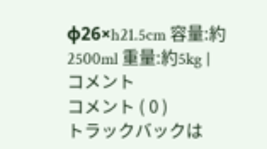φ26×h21.5cm 容量:約2500ml 重量:約5kg |
コメント
コメント ( 0 )
トラックバックは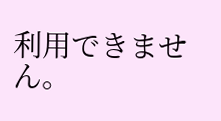利用できません。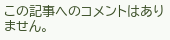この記事へのコメントはありません。